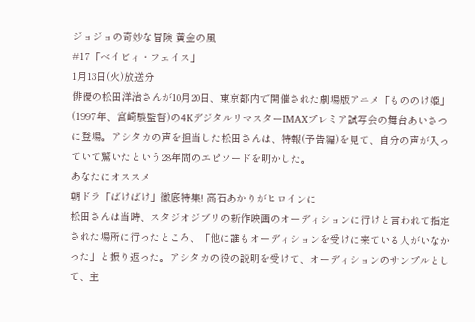ジョジョの奇妙な冒険 黄金の風
#17「ベイビィ・フェイス」
1月13日(火)放送分
俳優の松田洋治さんが10月20日、東京都内で開催された劇場版アニメ「もののけ姫」(1997年、宮崎駿監督)の4KデジタルリマスターIMAXプレミア試写会の舞台あいさつに登場。アシタカの声を担当した松田さんは、特報(予告編)を見て、自分の声が入っていて驚いたという28年間のエピソードを明かした。
あなたにオススメ
朝ドラ「ばけばけ」徹底特集! 高石あかりがヒロインに
松田さんは当時、スタジオジブリの新作映画のオーディションに行けと言われて指定された場所に行ったところ、「他に誰もオーディションを受けに来ている人がいなかった」と振り返った。アシタカの役の説明を受けて、オーディションのサンプルとして、主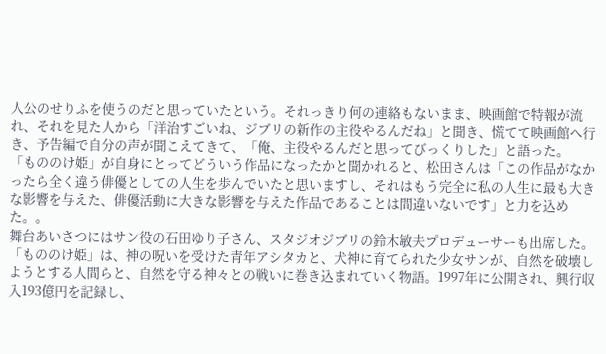人公のせりふを使うのだと思っていたという。それっきり何の連絡もないまま、映画館で特報が流れ、それを見た人から「洋治すごいね、ジブリの新作の主役やるんだね」と聞き、慌てて映画館へ行き、予告編で自分の声が聞こえてきて、「俺、主役やるんだと思ってびっくりした」と語った。
「もののけ姫」が自身にとってどういう作品になったかと聞かれると、松田さんは「この作品がなかったら全く違う俳優としての人生を歩んでいたと思いますし、それはもう完全に私の人生に最も大きな影響を与えた、俳優活動に大きな影響を与えた作品であることは間違いないです」と力を込めた。。
舞台あいさつにはサン役の石田ゆり子さん、スタジオジブリの鈴木敏夫プロデューサーも出席した。
「もののけ姫」は、神の呪いを受けた青年アシタカと、犬神に育てられた少女サンが、自然を破壊しようとする人間らと、自然を守る神々との戦いに巻き込まれていく物語。1997年に公開され、興行収入193億円を記録し、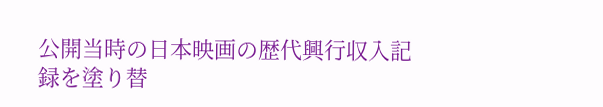公開当時の日本映画の歴代興行収入記録を塗り替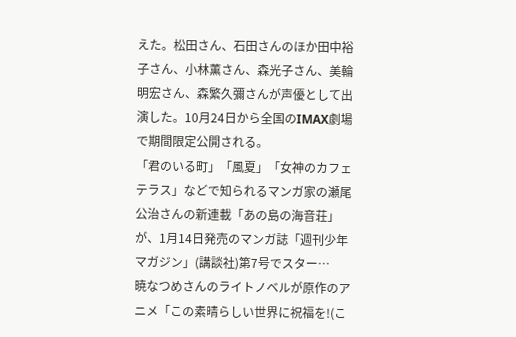えた。松田さん、石田さんのほか田中裕子さん、小林薫さん、森光子さん、美輪明宏さん、森繁久彌さんが声優として出演した。10月24日から全国のIMAX劇場で期間限定公開される。
「君のいる町」「風夏」「女神のカフェテラス」などで知られるマンガ家の瀬尾公治さんの新連載「あの島の海音荘」が、1月14日発売のマンガ誌「週刊少年マガジン」(講談社)第7号でスター…
暁なつめさんのライトノベルが原作のアニメ「この素晴らしい世界に祝福を!(こ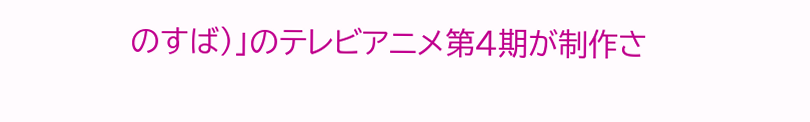のすば)」のテレビアニメ第4期が制作さ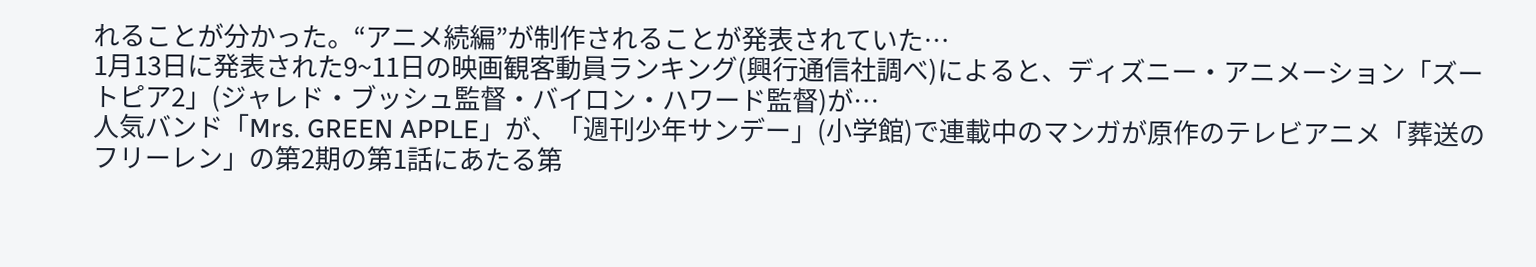れることが分かった。“アニメ続編”が制作されることが発表されていた…
1月13日に発表された9~11日の映画観客動員ランキング(興行通信社調べ)によると、ディズニー・アニメーション「ズートピア2」(ジャレド・ブッシュ監督・バイロン・ハワード監督)が…
人気バンド「Mrs. GREEN APPLE」が、「週刊少年サンデー」(小学館)で連載中のマンガが原作のテレビアニメ「葬送のフリーレン」の第2期の第1話にあたる第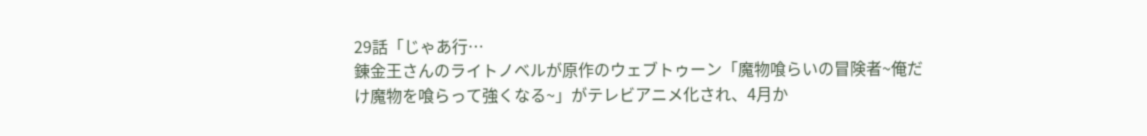29話「じゃあ行…
錬金王さんのライトノベルが原作のウェブトゥーン「魔物喰らいの冒険者~俺だけ魔物を喰らって強くなる~」がテレビアニメ化され、4月か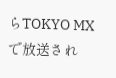らTOKYO MXで放送され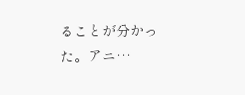ることが分かった。アニ…